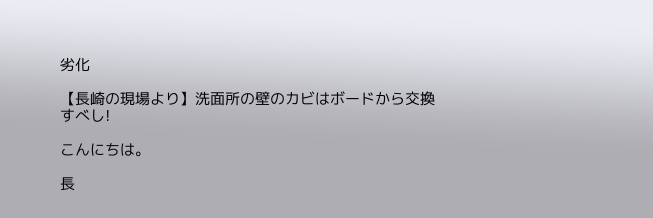劣化

【長崎の現場より】洗面所の壁のカビはボードから交換すべし!

こんにちは。

長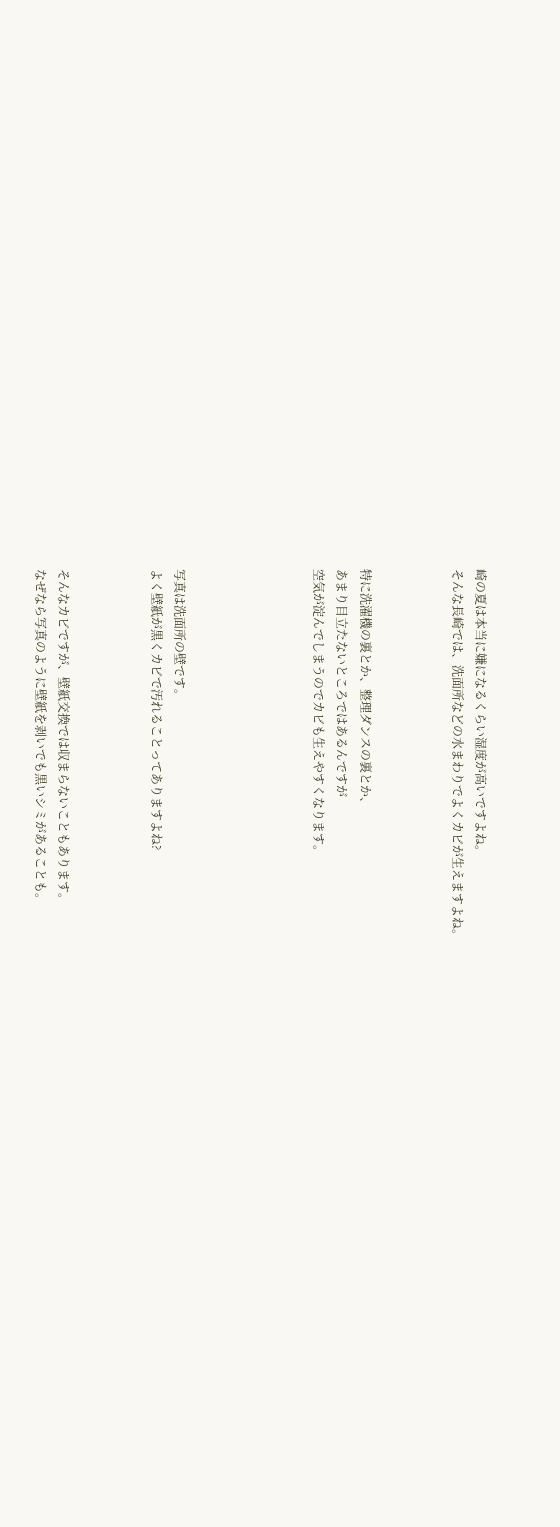崎の夏は本当に嫌になるくらい湿度が高いですよね。
そんな長崎では、洗面所などの水まわりでよくカビが生えますよね。



特に洗濯機の裏とか、整理ダンスの裏とか、
あまり目立たないところではあるんですが
空気が淀んでしまうのでカビも生えやすくなります。





写真は洗面所の壁です。
よく壁紙が黒くカビで汚れることってありますよね?



そんなカビですが、壁紙交換では収まらないこともあります。
なぜなら写真のように壁紙を剥いでも黒いシミがあることも。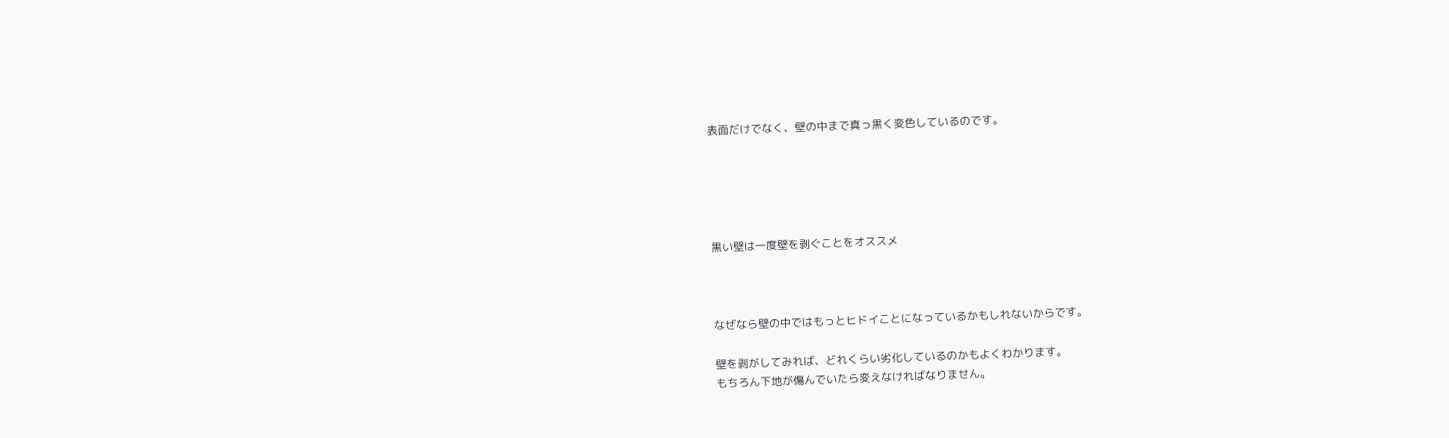表面だけでなく、壁の中まで真っ黒く変色しているのです。





黒い壁は一度壁を剥ぐことをオススメ



なぜなら壁の中ではもっとヒドイことになっているかもしれないからです。

壁を剥がしてみれば、どれくらい劣化しているのかもよくわかります。
もちろん下地が傷んでいたら変えなければなりません。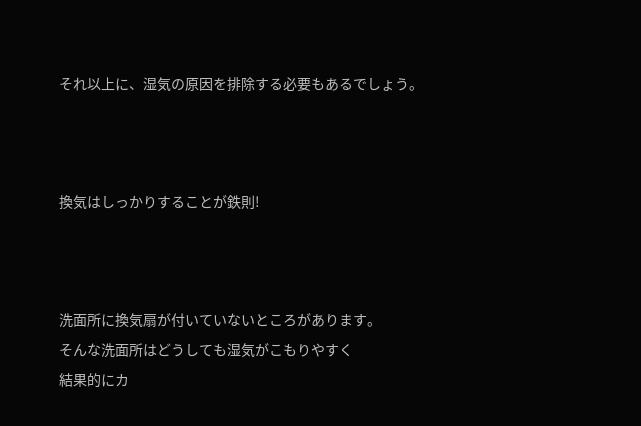それ以上に、湿気の原因を排除する必要もあるでしょう。



換気はしっかりすることが鉄則!



洗面所に換気扇が付いていないところがあります。
そんな洗面所はどうしても湿気がこもりやすく
結果的にカ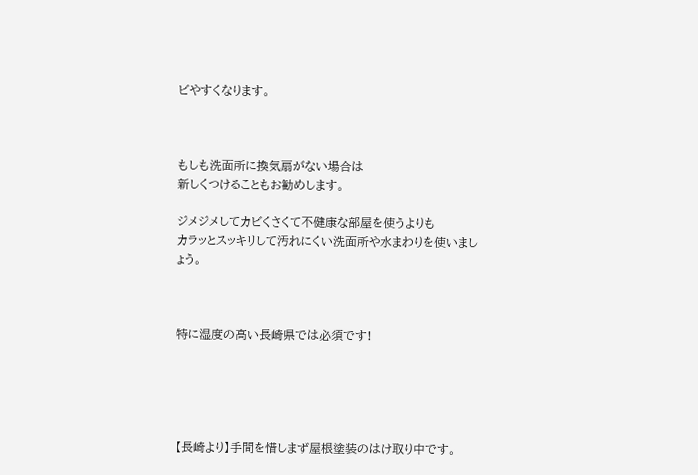ビやすくなります。



もしも洗面所に換気扇がない場合は
新しくつけることもお勧めします。

ジメジメしてカビくさくて不健康な部屋を使うよりも
カラッとスッキリして汚れにくい洗面所や水まわりを使いましょう。



特に湿度の高い長崎県では必須です!





【長崎より】手間を惜しまず屋根塗装のはけ取り中です。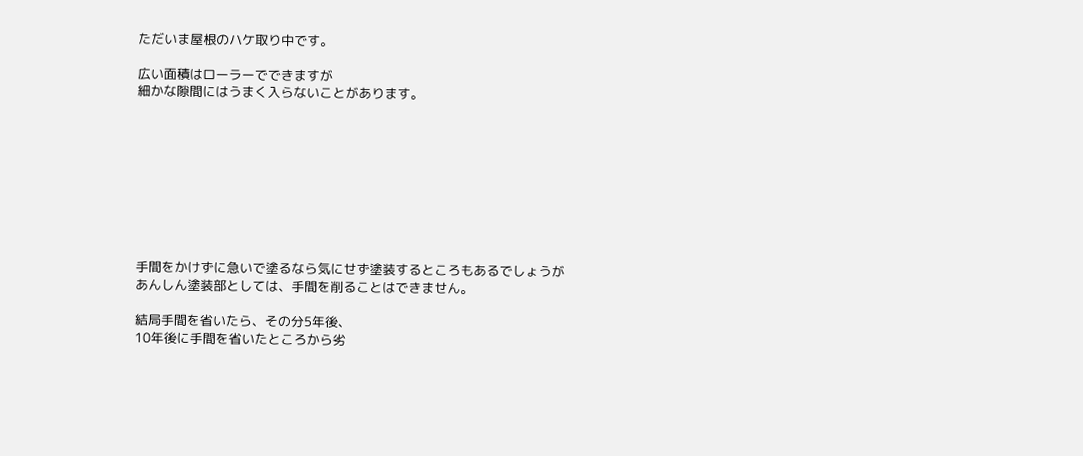ただいま屋根のハケ取り中です。

広い面積はローラーでできますが
細かな隙間にはうまく入らないことがあります。









手間をかけずに急いで塗るなら気にせず塗装するところもあるでしょうが
あんしん塗装部としては、手間を削ることはできません。

結局手間を省いたら、その分5年後、
10年後に手間を省いたところから劣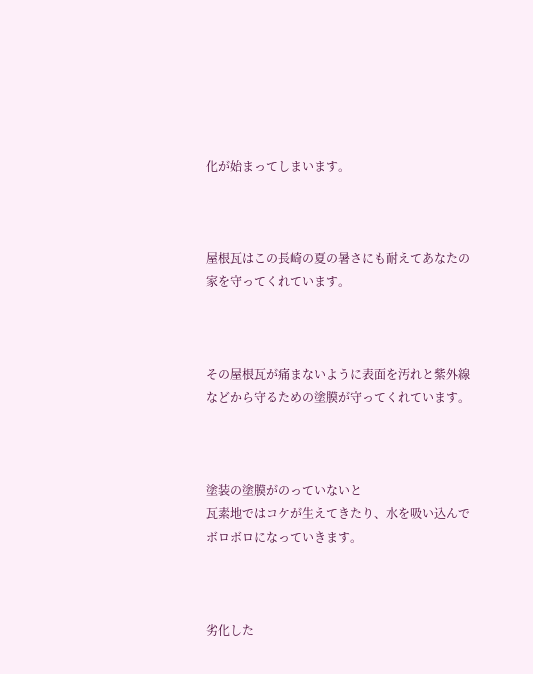化が始まってしまいます。



屋根瓦はこの長崎の夏の暑さにも耐えてあなたの家を守ってくれています。



その屋根瓦が痛まないように表面を汚れと紫外線などから守るための塗膜が守ってくれています。



塗装の塗膜がのっていないと
瓦素地ではコケが生えてきたり、水を吸い込んでボロボロになっていきます。



劣化した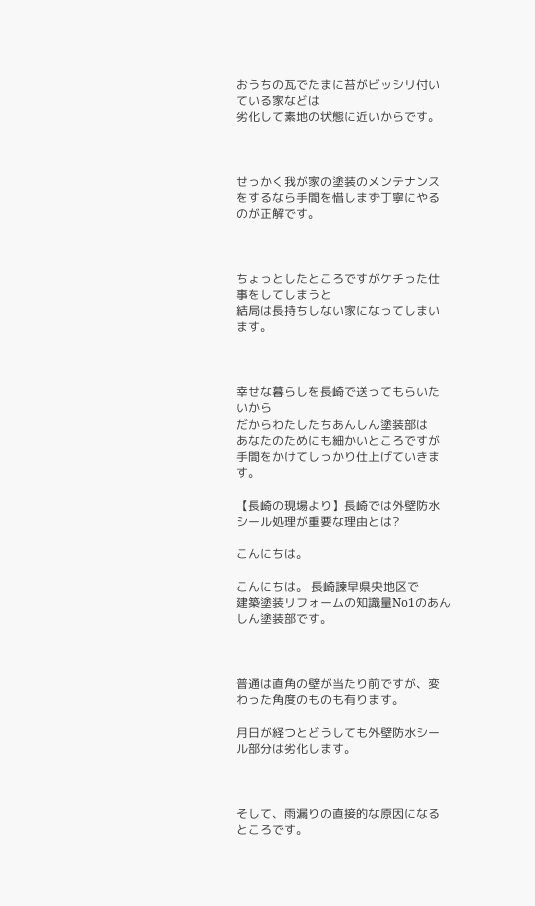おうちの瓦でたまに苔がビッシリ付いている家などは
劣化して素地の状態に近いからです。



せっかく我が家の塗装のメンテナンスをするなら手間を惜しまず丁寧にやるのが正解です。



ちょっとしたところですがケチった仕事をしてしまうと
結局は長持ちしない家になってしまいます。



幸せな暮らしを長崎で送ってもらいたいから
だからわたしたちあんしん塗装部は
あなたのためにも細かいところですが
手間をかけてしっかり仕上げていきます。

【長崎の現場より】長崎では外壁防水シール処理が重要な理由とは?

こんにちは。

こんにちは。 長崎諫早県央地区で
建築塗装リフォームの知識量No1のあんしん塗装部です。



普通は直角の壁が当たり前ですが、変わった角度のものも有ります。

月日が経つとどうしても外壁防水シール部分は劣化します。



そして、雨漏りの直接的な原因になるところです。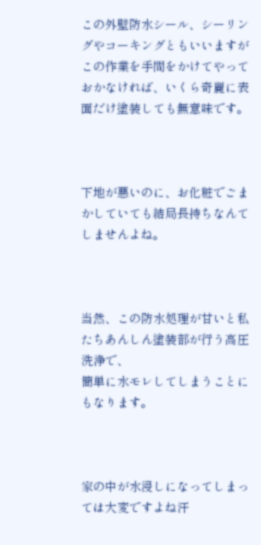この外壁防水シール、シーリングやコーキングともいいますが
この作業を手間をかけてやっておかなければ、いくら奇麗に表面だけ塗装しても無意味です。



下地が悪いのに、お化粧でごまかしていても結局長持ちなんてしませんよね。



当然、この防水処理が甘いと私たちあんしん塗装部が行う高圧洗浄で、
簡単に水モレしてしまうことにもなります。



家の中が水浸しになってしまっては大変ですよね汗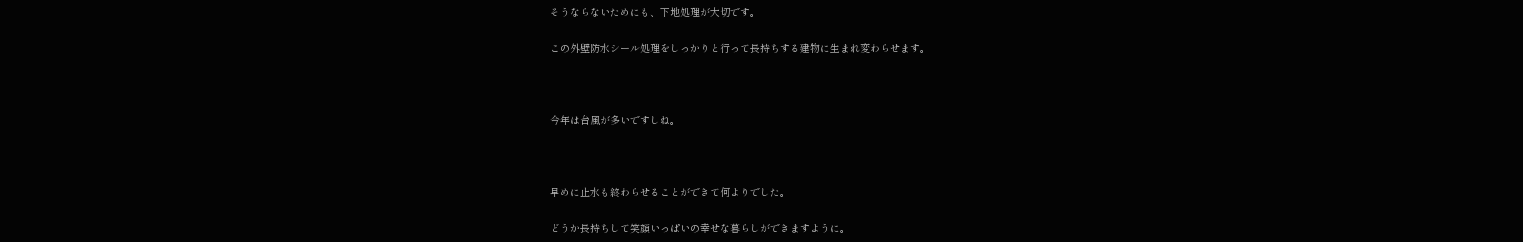そうならないためにも、下地処理が大切です。

この外壁防水シール処理をしっかりと行って長持ちする建物に生まれ変わらせます。



今年は台風が多いですしね。



早めに止水も終わらせることができて何よりでした。

どうか長持ちして笑顔いっぱいの幸せな暮らしができますように。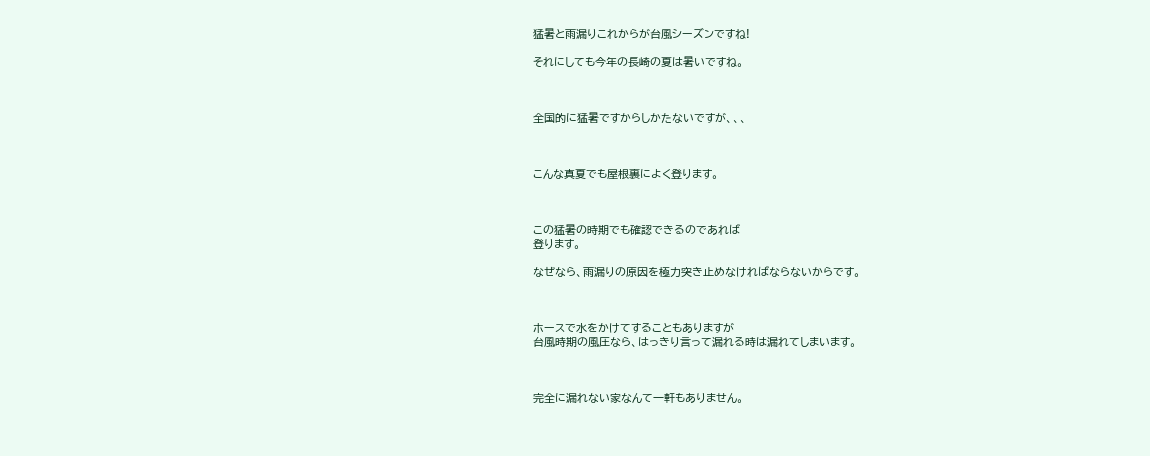猛暑と雨漏りこれからが台風シーズンですね!

それにしても今年の長崎の夏は暑いですね。



全国的に猛暑ですからしかたないですが、、、



こんな真夏でも屋根裏によく登ります。



この猛暑の時期でも確認できるのであれば
登ります。

なぜなら、雨漏りの原因を極力突き止めなければならないからです。



ホースで水をかけてすることもありますが
台風時期の風圧なら、はっきり言って漏れる時は漏れてしまいます。



完全に漏れない家なんて一軒もありません。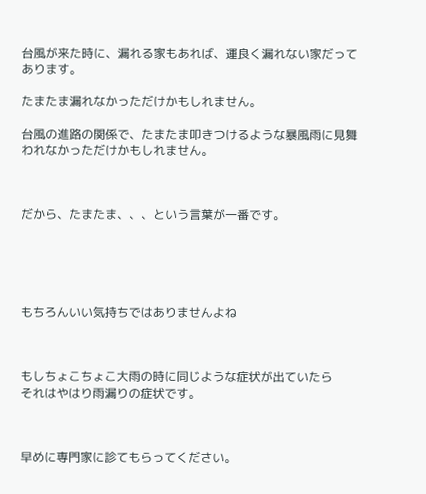台風が来た時に、漏れる家もあれば、運良く漏れない家だってあります。

たまたま漏れなかっただけかもしれません。

台風の進路の関係で、たまたま叩きつけるような暴風雨に見舞われなかっただけかもしれません。



だから、たまたま、、、という言葉が一番です。





もちろんいい気持ちではありませんよね



もしちょこちょこ大雨の時に同じような症状が出ていたら
それはやはり雨漏りの症状です。



早めに専門家に診てもらってください。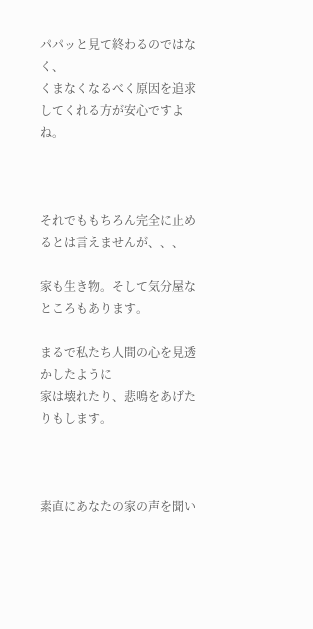パパッと見て終わるのではなく、
くまなくなるべく原因を追求してくれる方が安心ですよね。



それでももちろん完全に止めるとは言えませんが、、、

家も生き物。そして気分屋なところもあります。

まるで私たち人間の心を見透かしたように
家は壊れたり、悲鳴をあげたりもします。



素直にあなたの家の声を聞い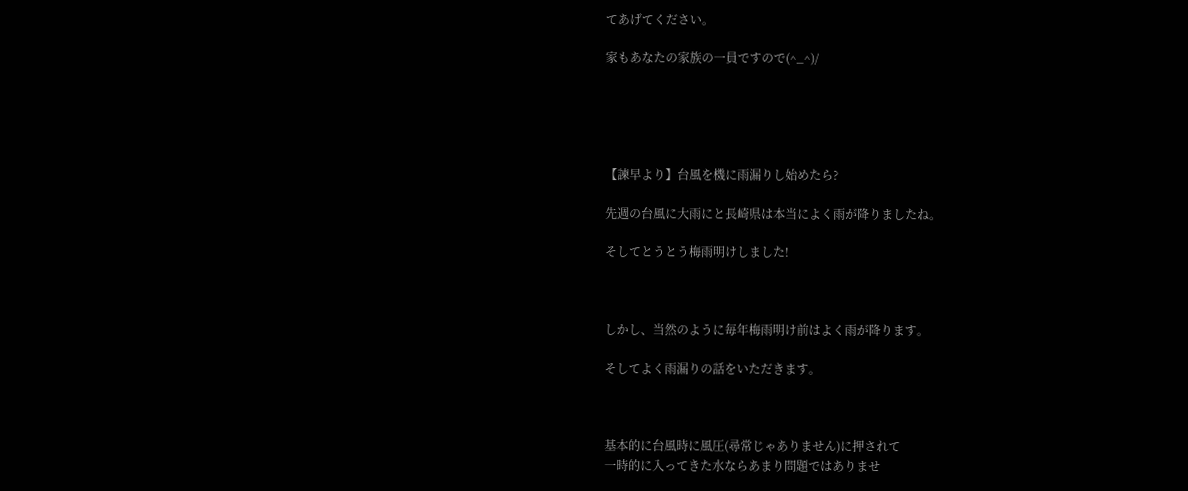てあげてください。

家もあなたの家族の一員ですので(^_^)/





【諫早より】台風を機に雨漏りし始めたら?

先週の台風に大雨にと長崎県は本当によく雨が降りましたね。

そしてとうとう梅雨明けしました!



しかし、当然のように毎年梅雨明け前はよく雨が降ります。

そしてよく雨漏りの話をいただきます。



基本的に台風時に風圧(尋常じゃありません)に押されて
一時的に入ってきた水ならあまり問題ではありませ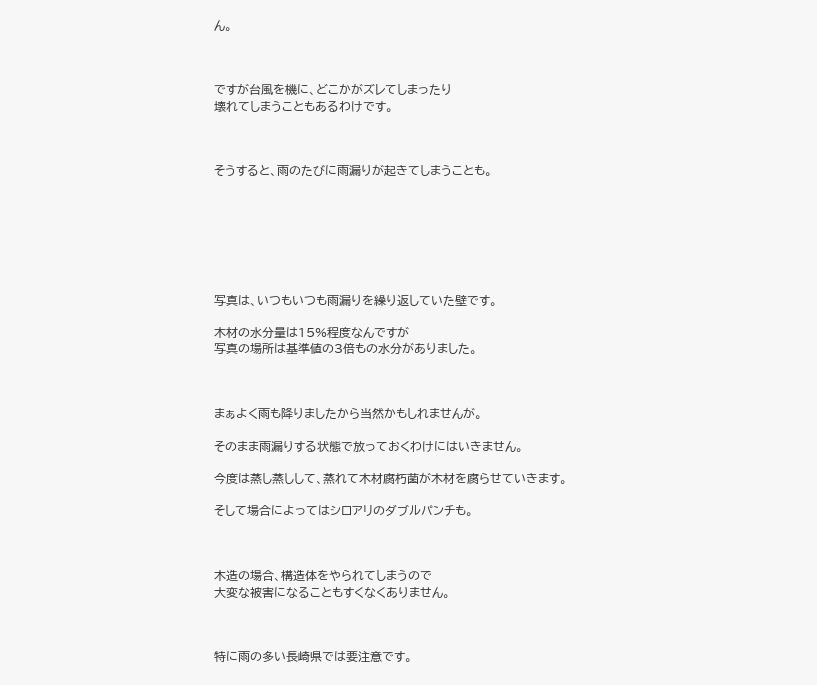ん。



ですが台風を機に、どこかがズレてしまったり
壊れてしまうこともあるわけです。



そうすると、雨のたびに雨漏りが起きてしまうことも。







写真は、いつもいつも雨漏りを繰り返していた壁です。

木材の水分量は15%程度なんですが
写真の場所は基準値の3倍もの水分がありました。



まぁよく雨も降りましたから当然かもしれませんが。

そのまま雨漏りする状態で放っておくわけにはいきません。

今度は蒸し蒸しして、蒸れて木材腐朽菌が木材を腐らせていきます。

そして場合によってはシロアリのダブルパンチも。



木造の場合、構造体をやられてしまうので
大変な被害になることもすくなくありません。



特に雨の多い長崎県では要注意です。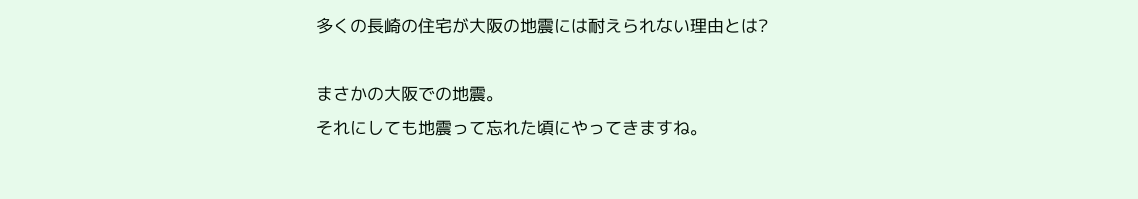多くの長崎の住宅が大阪の地震には耐えられない理由とは?

まさかの大阪での地震。
それにしても地震って忘れた頃にやってきますね。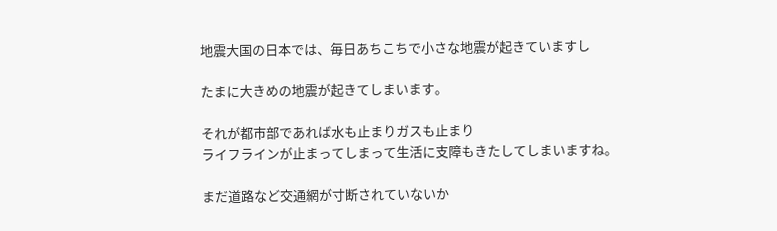地震大国の日本では、毎日あちこちで小さな地震が起きていますし

たまに大きめの地震が起きてしまいます。

それが都市部であれば水も止まりガスも止まり
ライフラインが止まってしまって生活に支障もきたしてしまいますね。

まだ道路など交通網が寸断されていないか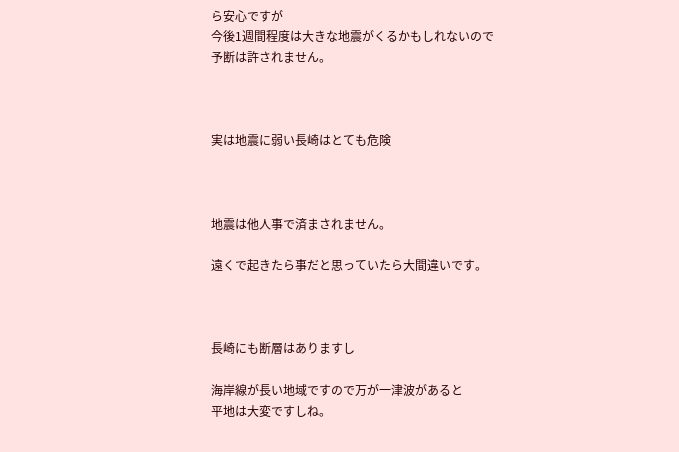ら安心ですが
今後1週間程度は大きな地震がくるかもしれないので
予断は許されません。



実は地震に弱い長崎はとても危険



地震は他人事で済まされません。

遠くで起きたら事だと思っていたら大間違いです。



長崎にも断層はありますし

海岸線が長い地域ですので万が一津波があると
平地は大変ですしね。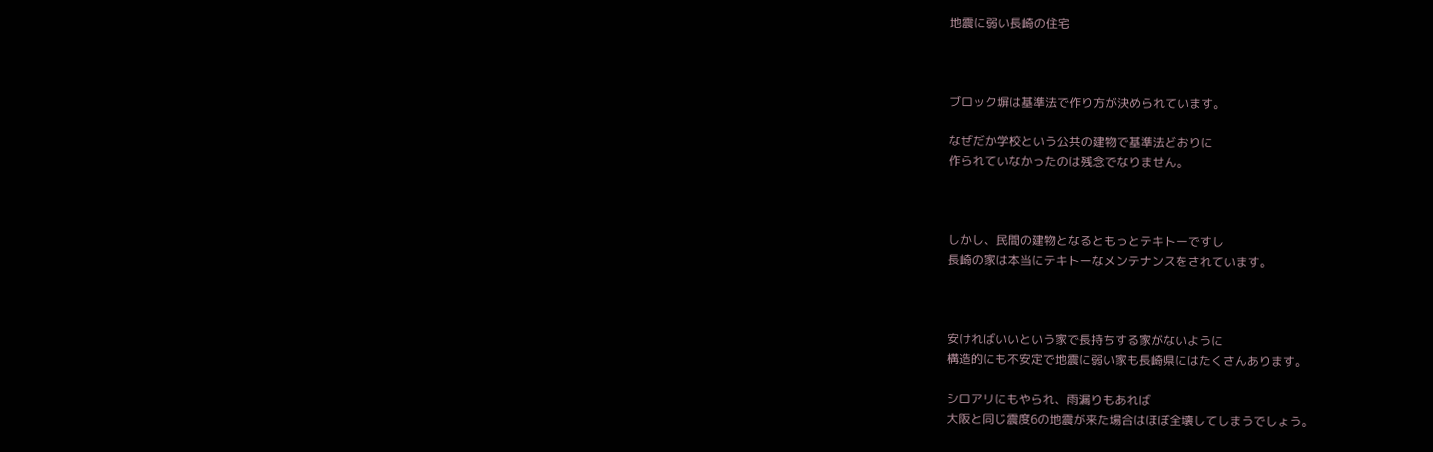地震に弱い長崎の住宅



ブロック塀は基準法で作り方が決められています。

なぜだか学校という公共の建物で基準法どおりに
作られていなかったのは残念でなりません。



しかし、民間の建物となるともっとテキトーですし
長崎の家は本当にテキトーなメンテナンスをされています。



安ければいいという家で長持ちする家がないように
構造的にも不安定で地震に弱い家も長崎県にはたくさんあります。

シロアリにもやられ、雨漏りもあれば
大阪と同じ震度6の地震が来た場合はほぼ全壊してしまうでしょう。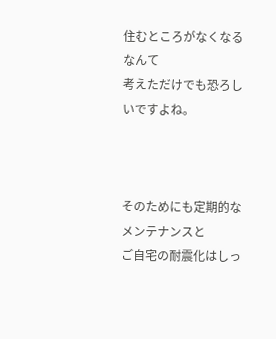住むところがなくなるなんて
考えただけでも恐ろしいですよね。



そのためにも定期的なメンテナンスと
ご自宅の耐震化はしっ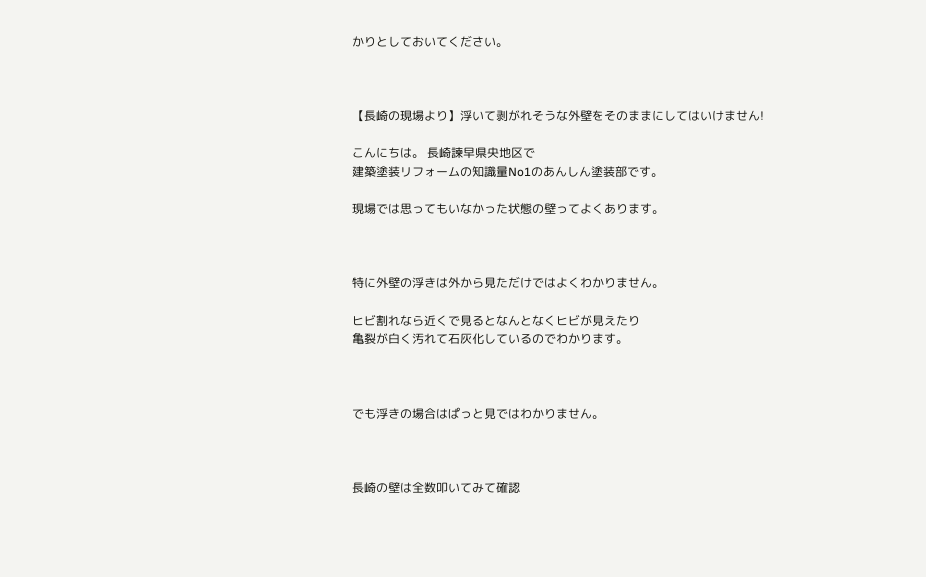かりとしておいてください。



【長崎の現場より】浮いて剥がれそうな外壁をそのままにしてはいけません!

こんにちは。 長崎諫早県央地区で
建築塗装リフォームの知識量No1のあんしん塗装部です。

現場では思ってもいなかった状態の壁ってよくあります。



特に外壁の浮きは外から見ただけではよくわかりません。

ヒビ割れなら近くで見るとなんとなくヒビが見えたり
亀裂が白く汚れて石灰化しているのでわかります。



でも浮きの場合はぱっと見ではわかりません。



長崎の壁は全数叩いてみて確認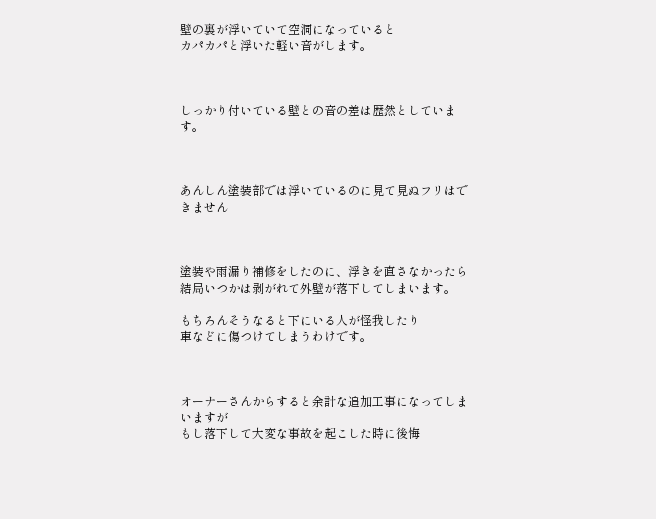壁の裏が浮いていて空洞になっていると
カパカパと浮いた軽い音がします。



しっかり付いている壁との音の差は歴然としています。



あんしん塗装部では浮いているのに見て見ぬフリはできません



塗装や雨漏り補修をしたのに、浮きを直さなかったら
結局いつかは剥がれて外壁が落下してしまいます。

もちろんそうなると下にいる人が怪我したり
車などに傷つけてしまうわけです。



オーナーさんからすると余計な追加工事になってしまいますが
もし落下して大変な事故を起こした時に後悔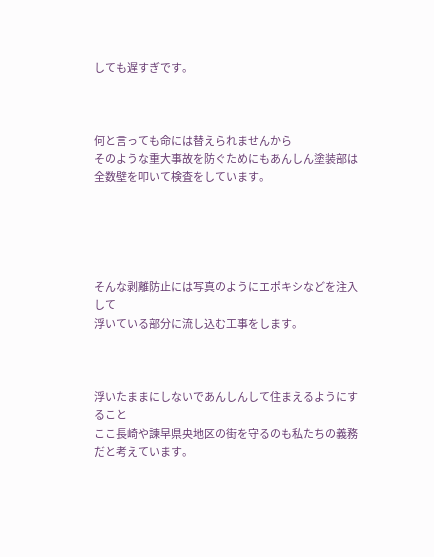しても遅すぎです。



何と言っても命には替えられませんから
そのような重大事故を防ぐためにもあんしん塗装部は
全数壁を叩いて検査をしています。





そんな剥離防止には写真のようにエポキシなどを注入して
浮いている部分に流し込む工事をします。



浮いたままにしないであんしんして住まえるようにすること
ここ長崎や諫早県央地区の街を守るのも私たちの義務だと考えています。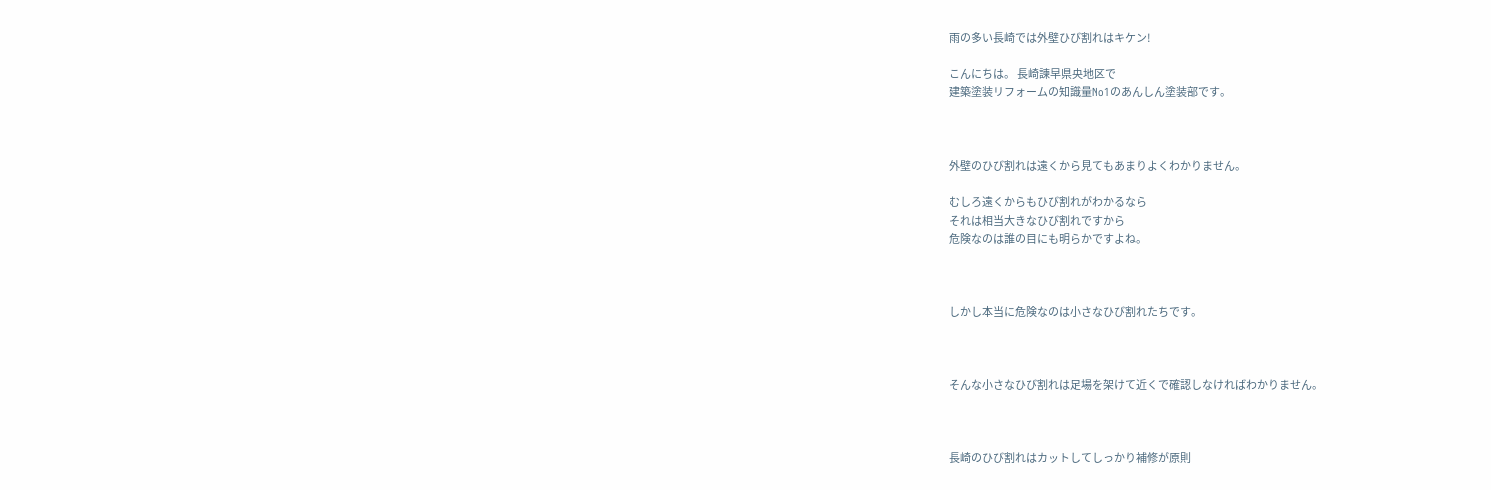雨の多い長崎では外壁ひび割れはキケン!

こんにちは。 長崎諫早県央地区で
建築塗装リフォームの知識量No1のあんしん塗装部です。



外壁のひび割れは遠くから見てもあまりよくわかりません。

むしろ遠くからもひび割れがわかるなら
それは相当大きなひび割れですから
危険なのは誰の目にも明らかですよね。



しかし本当に危険なのは小さなひび割れたちです。



そんな小さなひび割れは足場を架けて近くで確認しなければわかりません。



長崎のひび割れはカットしてしっかり補修が原則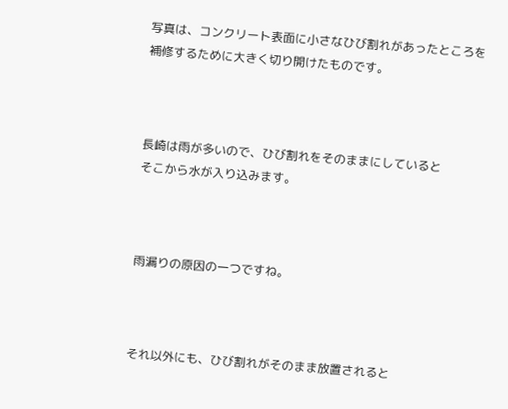写真は、コンクリート表面に小さなひび割れがあったところを
補修するために大きく切り開けたものです。



長崎は雨が多いので、ひび割れをそのままにしていると
そこから水が入り込みます。



雨漏りの原因の一つですね。



それ以外にも、ひび割れがそのまま放置されると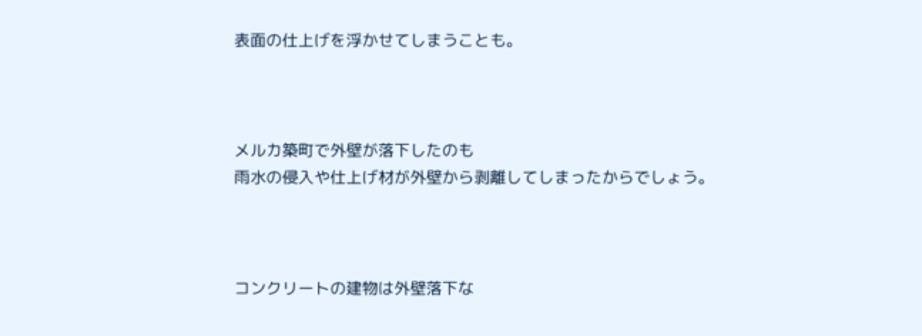表面の仕上げを浮かせてしまうことも。



メルカ築町で外壁が落下したのも
雨水の侵入や仕上げ材が外壁から剥離してしまったからでしょう。



コンクリートの建物は外壁落下な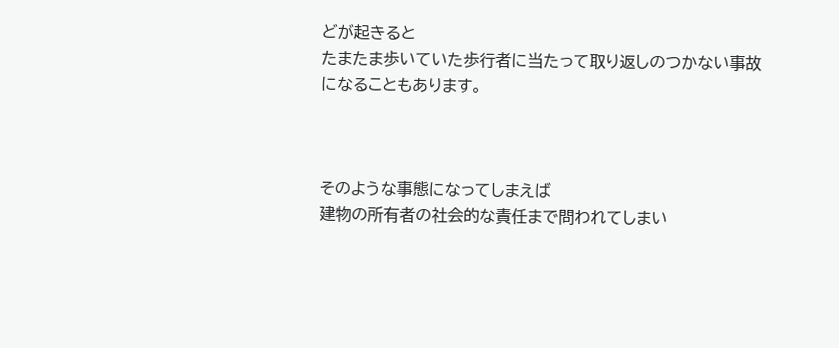どが起きると
たまたま歩いていた歩行者に当たって取り返しのつかない事故になることもあります。



そのような事態になってしまえば
建物の所有者の社会的な責任まで問われてしまい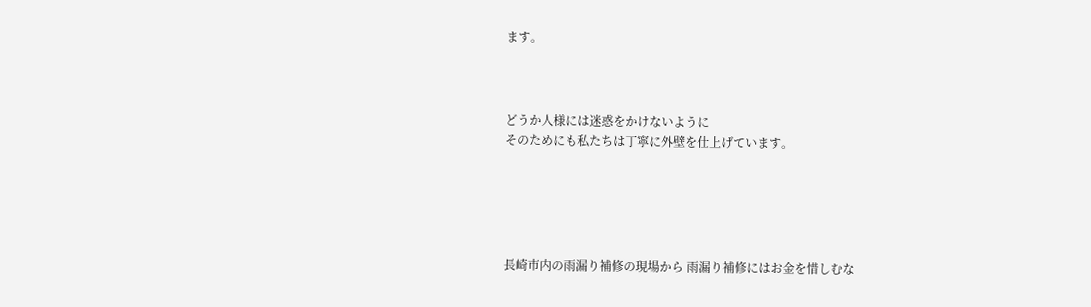ます。



どうか人様には迷惑をかけないように
そのためにも私たちは丁寧に外壁を仕上げています。





長崎市内の雨漏り補修の現場から 雨漏り補修にはお金を惜しむな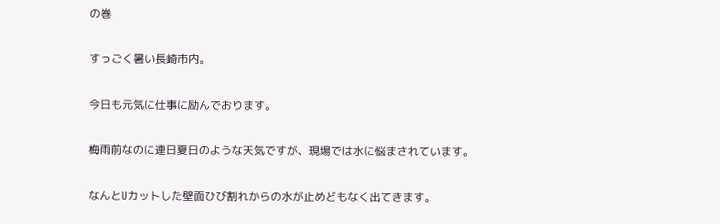の巻

すっごく暑い長崎市内。

今日も元気に仕事に励んでおります。

梅雨前なのに連日夏日のような天気ですが、現場では水に悩まされています。

なんとUカットした壁面ひび割れからの水が止めどもなく出てきます。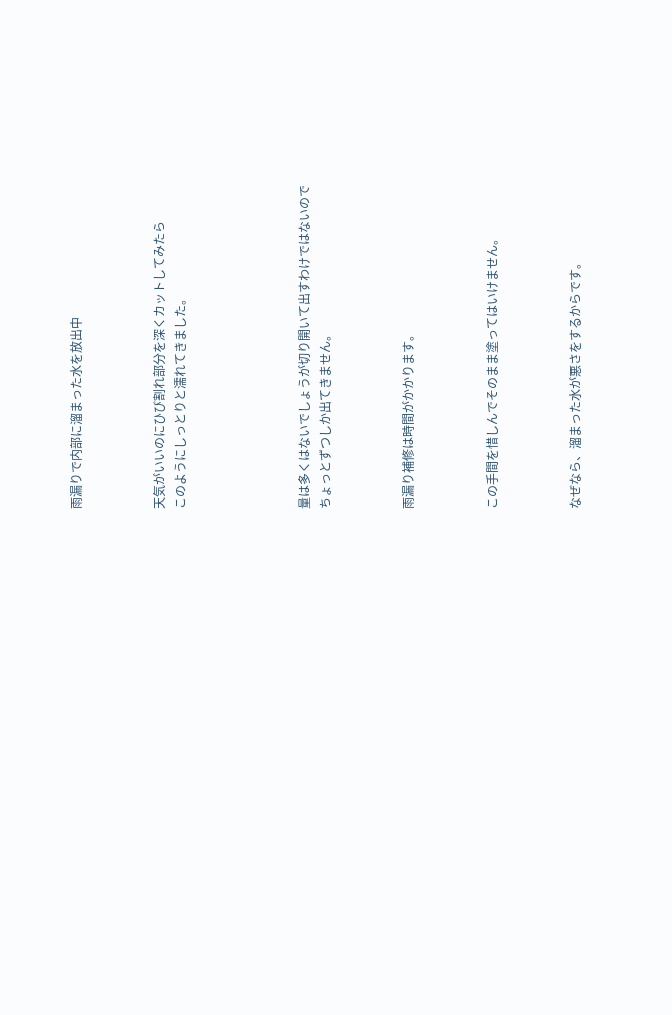雨漏りで内部に溜まった水を放出中



天気がいいのにひび割れ部分を深くカットしてみたら
このようにしっとりと濡れてきました。





量は多くはないでしょうが切り開いて出すわけではないので
ちょっとずつしか出てきません。



雨漏り補修は時間がかかります。



この手間を惜しんでそのまま塗ってはいけません。



なぜなら、溜まった水が悪さをするからです。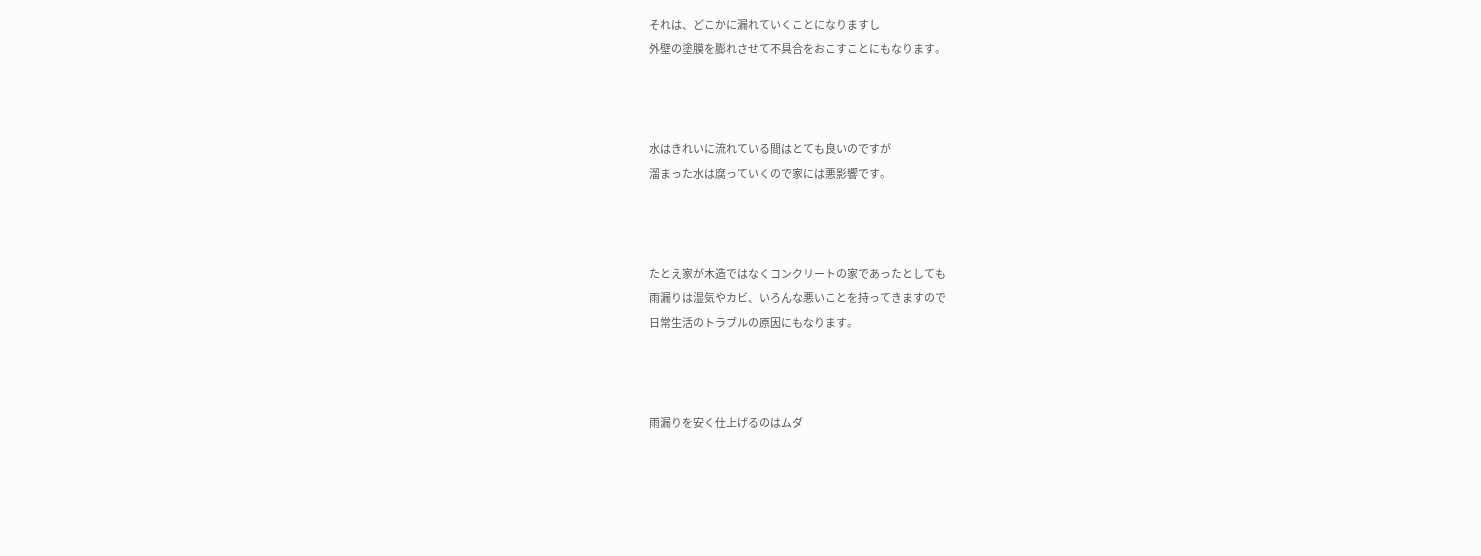それは、どこかに漏れていくことになりますし
外壁の塗膜を膨れさせて不具合をおこすことにもなります。



水はきれいに流れている間はとても良いのですが
溜まった水は腐っていくので家には悪影響です。



たとえ家が木造ではなくコンクリートの家であったとしても
雨漏りは湿気やカビ、いろんな悪いことを持ってきますので
日常生活のトラブルの原因にもなります。



雨漏りを安く仕上げるのはムダ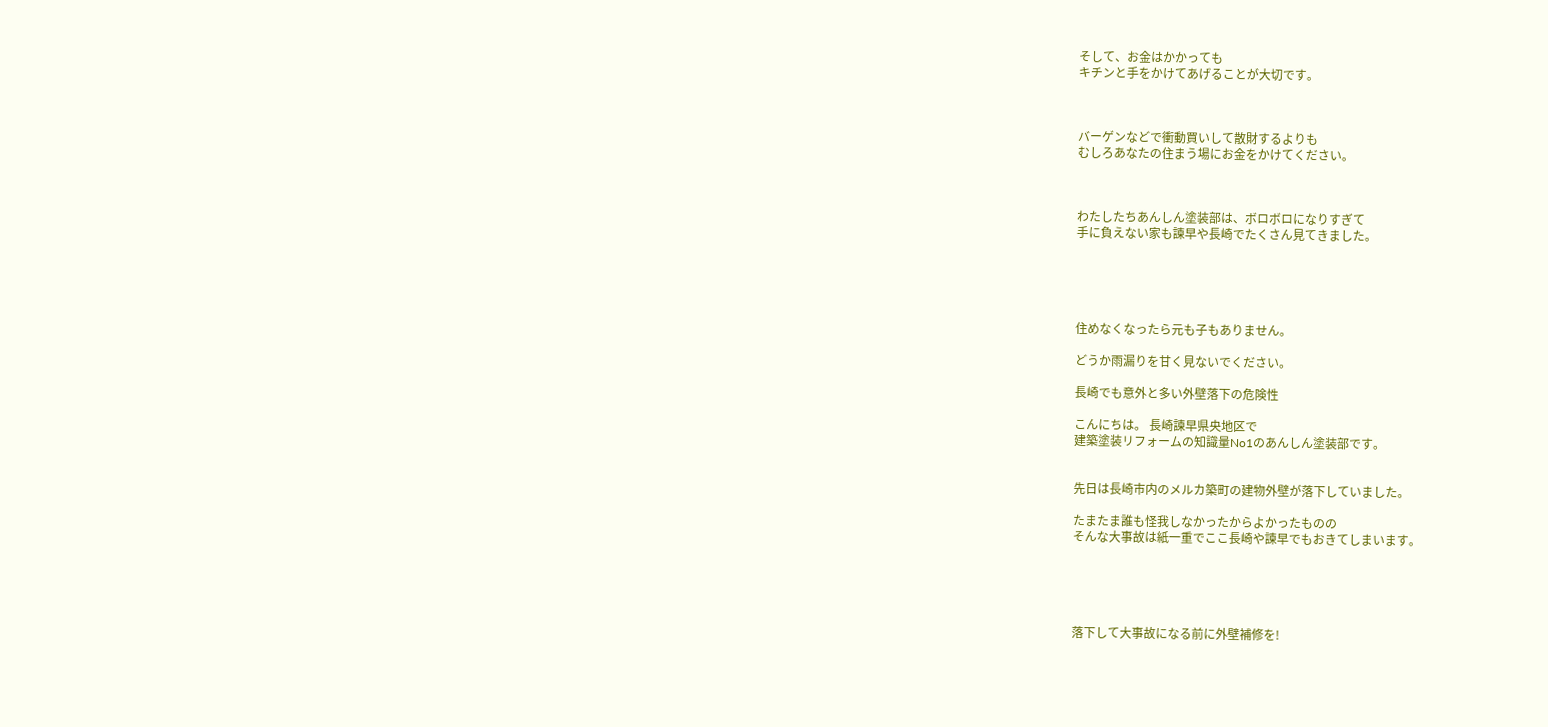そして、お金はかかっても
キチンと手をかけてあげることが大切です。



バーゲンなどで衝動買いして散財するよりも
むしろあなたの住まう場にお金をかけてください。



わたしたちあんしん塗装部は、ボロボロになりすぎて
手に負えない家も諫早や長崎でたくさん見てきました。





住めなくなったら元も子もありません。

どうか雨漏りを甘く見ないでください。

長崎でも意外と多い外壁落下の危険性

こんにちは。 長崎諫早県央地区で
建築塗装リフォームの知識量No1のあんしん塗装部です。


先日は長崎市内のメルカ築町の建物外壁が落下していました。

たまたま誰も怪我しなかったからよかったものの
そんな大事故は紙一重でここ長崎や諫早でもおきてしまいます。





落下して大事故になる前に外壁補修を!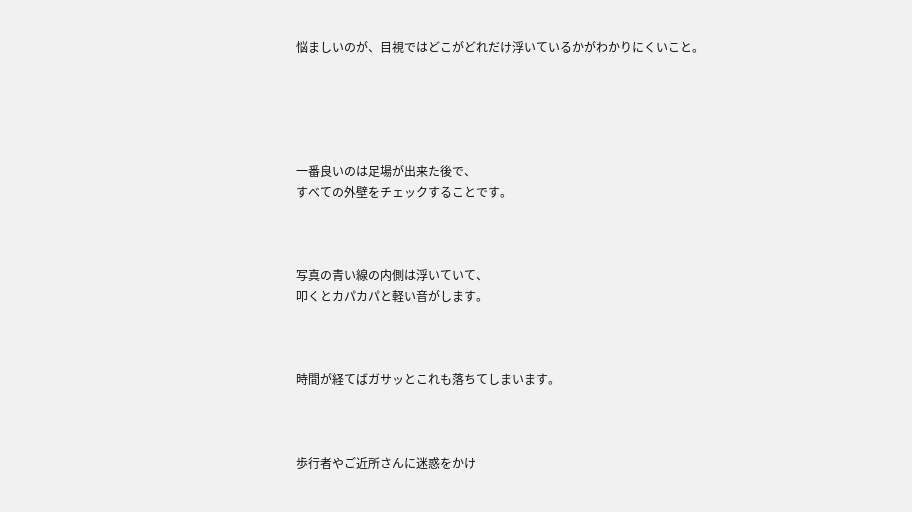悩ましいのが、目視ではどこがどれだけ浮いているかがわかりにくいこと。





一番良いのは足場が出来た後で、
すべての外壁をチェックすることです。



写真の青い線の内側は浮いていて、
叩くとカパカパと軽い音がします。



時間が経てばガサッとこれも落ちてしまいます。



歩行者やご近所さんに迷惑をかけ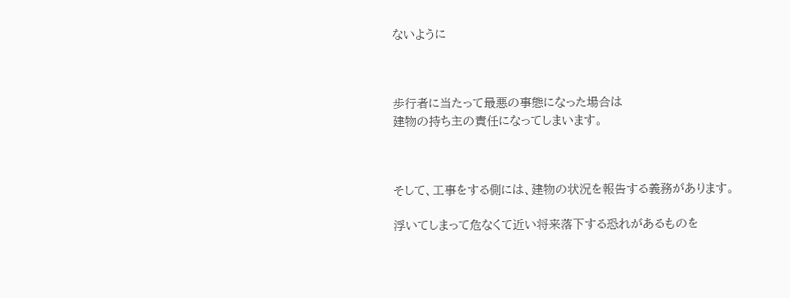ないように



歩行者に当たって最悪の事態になった場合は
建物の持ち主の責任になってしまいます。



そして、工事をする側には、建物の状況を報告する義務があります。

浮いてしまって危なくて近い将来落下する恐れがあるものを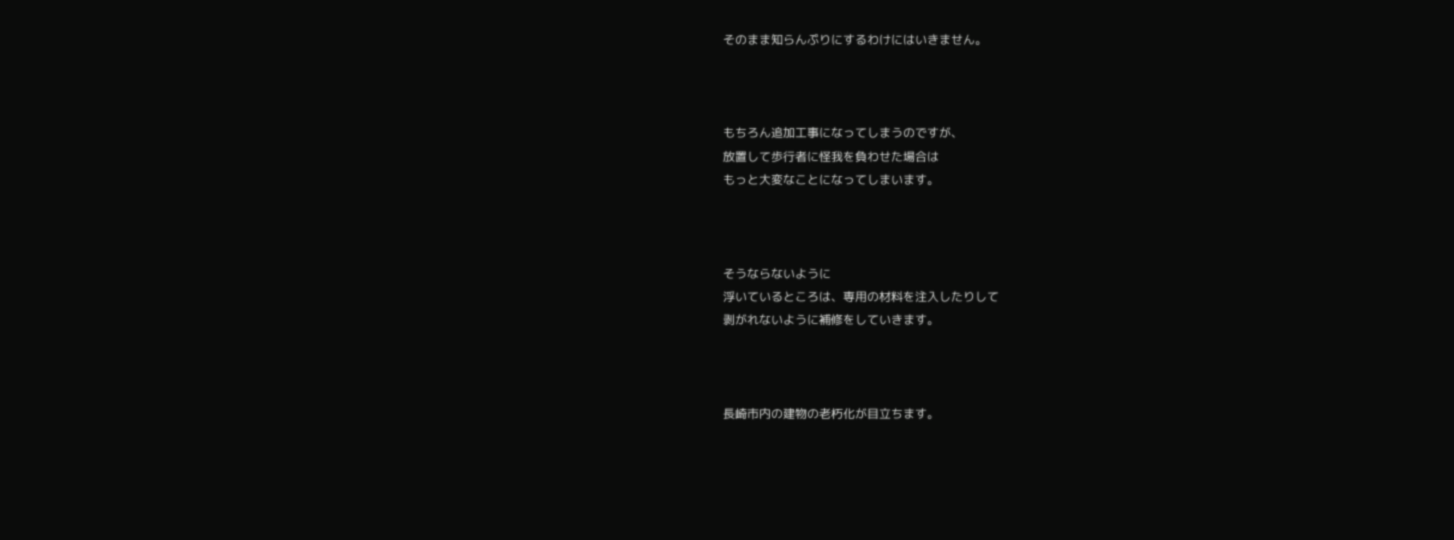そのまま知らんぷりにするわけにはいきません。



もちろん追加工事になってしまうのですが、
放置して歩行者に怪我を負わせた場合は
もっと大変なことになってしまいます。



そうならないように
浮いているところは、専用の材料を注入したりして
剥がれないように補修をしていきます。



長崎市内の建物の老朽化が目立ちます。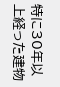特に30年以上経った建物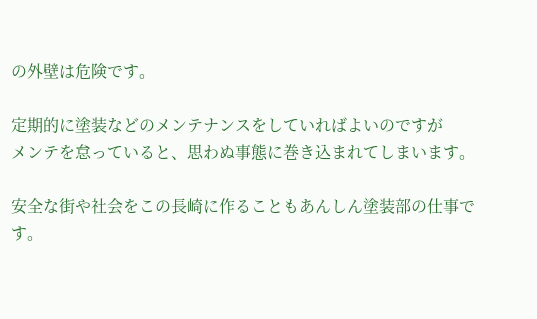の外壁は危険です。

定期的に塗装などのメンテナンスをしていればよいのですが
メンテを怠っていると、思わぬ事態に巻き込まれてしまいます。

安全な街や社会をこの長崎に作ることもあんしん塗装部の仕事です。